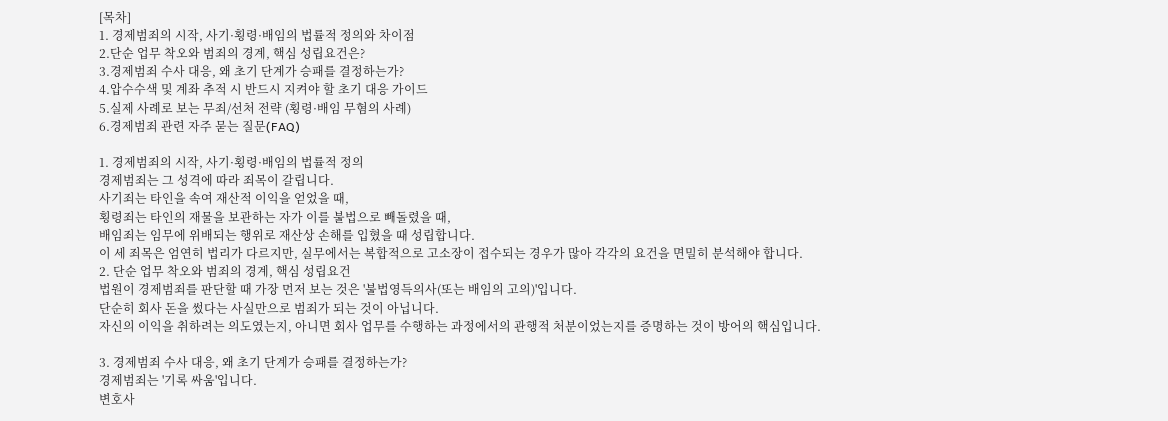[목차]
1. 경제범죄의 시작, 사기·횡령·배임의 법률적 정의와 차이점
2.단순 업무 착오와 범죄의 경계, 핵심 성립요건은?
3.경제범죄 수사 대응, 왜 초기 단계가 승패를 결정하는가?
4.압수수색 및 계좌 추적 시 반드시 지켜야 할 초기 대응 가이드
5.실제 사례로 보는 무죄/선처 전략 (횡령·배임 무혐의 사례)
6.경제범죄 관련 자주 묻는 질문(FAQ)

1. 경제범죄의 시작, 사기·횡령·배임의 법률적 정의
경제범죄는 그 성격에 따라 죄목이 갈립니다.
사기죄는 타인을 속여 재산적 이익을 얻었을 때,
횡령죄는 타인의 재물을 보관하는 자가 이를 불법으로 빼돌렸을 때,
배임죄는 임무에 위배되는 행위로 재산상 손해를 입혔을 때 성립합니다.
이 세 죄목은 엄연히 법리가 다르지만, 실무에서는 복합적으로 고소장이 접수되는 경우가 많아 각각의 요건을 면밀히 분석해야 합니다.
2. 단순 업무 착오와 범죄의 경계, 핵심 성립요건
법원이 경제범죄를 판단할 때 가장 먼저 보는 것은 '불법영득의사(또는 배임의 고의)'입니다.
단순히 회사 돈을 썼다는 사실만으로 범죄가 되는 것이 아닙니다.
자신의 이익을 취하려는 의도였는지, 아니면 회사 업무를 수행하는 과정에서의 관행적 처분이었는지를 증명하는 것이 방어의 핵심입니다.

3. 경제범죄 수사 대응, 왜 초기 단계가 승패를 결정하는가?
경제범죄는 '기록 싸움'입니다.
변호사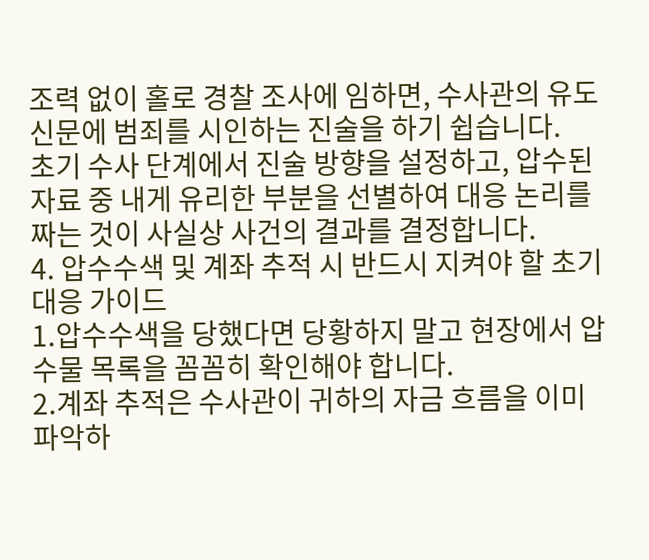조력 없이 홀로 경찰 조사에 임하면, 수사관의 유도신문에 범죄를 시인하는 진술을 하기 쉽습니다.
초기 수사 단계에서 진술 방향을 설정하고, 압수된 자료 중 내게 유리한 부분을 선별하여 대응 논리를 짜는 것이 사실상 사건의 결과를 결정합니다.
4. 압수수색 및 계좌 추적 시 반드시 지켜야 할 초기 대응 가이드
1.압수수색을 당했다면 당황하지 말고 현장에서 압수물 목록을 꼼꼼히 확인해야 합니다.
2.계좌 추적은 수사관이 귀하의 자금 흐름을 이미 파악하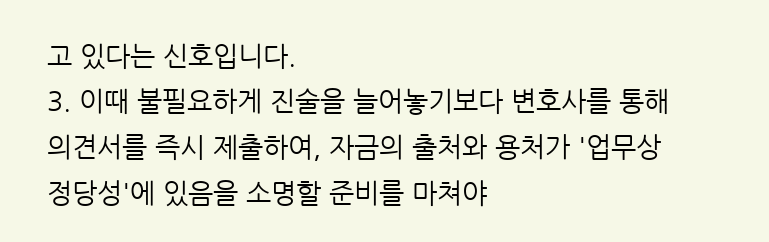고 있다는 신호입니다.
3. 이때 불필요하게 진술을 늘어놓기보다 변호사를 통해 의견서를 즉시 제출하여, 자금의 출처와 용처가 '업무상 정당성'에 있음을 소명할 준비를 마쳐야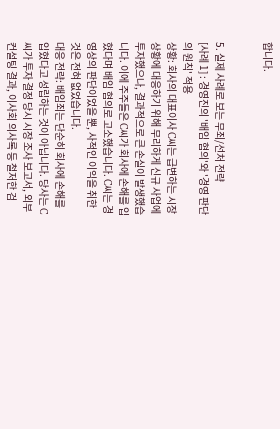합니다.


5. 실제 사례로 보는 무죄/선처 전략
[사례 1] : 경영진의 '배임 혐의'와 '경영 판단의 원칙' 적용
상황: 회사의 대표이사 C씨는 급변하는 시장 상황에 대응하기 위해 무리하게 신규 사업에 투자했으나, 결과적으로 큰 손실이 발생했습니다. 이에 주주들은 C씨가 회사에 손해를 입혔다며 배임 혐의로 고소했습니다. C씨는 경영상의 판단이었을 뿐, 사적인 이익을 취한 것은 전혀 없었습니다.
대응 전략: 배임죄는 단순히 회사에 손해를 입혔다고 성립하는 것이 아닙니다. 당사는 C씨가 투자 결정 당시 시장 조사 보고서, 외부 컨설팅 결과, 이사회 의사록 등 철저한 검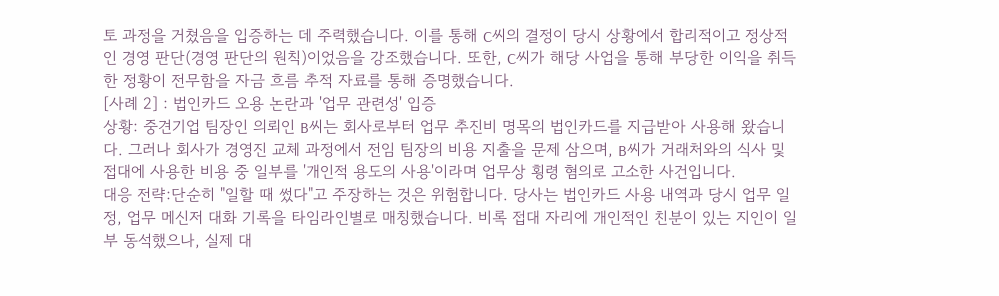토 과정을 거쳤음을 입증하는 데 주력했습니다. 이를 통해 C씨의 결정이 당시 상황에서 합리적이고 정상적인 경영 판단(경영 판단의 원칙)이었음을 강조했습니다. 또한, C씨가 해당 사업을 통해 부당한 이익을 취득한 정황이 전무함을 자금 흐름 추적 자료를 통해 증명했습니다.
[사례 2] : 법인카드 오용 논란과 '업무 관련성' 입증
상황: 중견기업 팀장인 의뢰인 B씨는 회사로부터 업무 추진비 명목의 법인카드를 지급받아 사용해 왔습니다. 그러나 회사가 경영진 교체 과정에서 전임 팀장의 비용 지출을 문제 삼으며, B씨가 거래처와의 식사 및 접대에 사용한 비용 중 일부를 '개인적 용도의 사용'이라며 업무상 횡령 혐의로 고소한 사건입니다.
대응 전략:단순히 "일할 때 썼다"고 주장하는 것은 위험합니다. 당사는 법인카드 사용 내역과 당시 업무 일정, 업무 메신저 대화 기록을 타임라인별로 매칭했습니다. 비록 접대 자리에 개인적인 친분이 있는 지인이 일부 동석했으나, 실제 대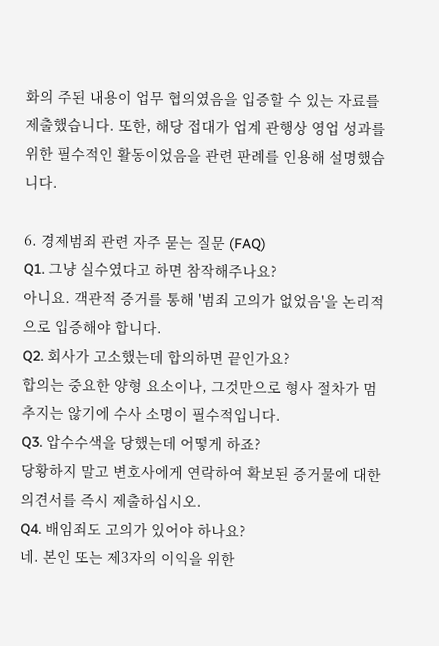화의 주된 내용이 업무 협의였음을 입증할 수 있는 자료를 제출했습니다. 또한, 해당 접대가 업계 관행상 영업 성과를 위한 필수적인 활동이었음을 관련 판례를 인용해 설명했습니다.

6. 경제범죄 관련 자주 묻는 질문 (FAQ)
Q1. 그냥 실수였다고 하면 참작해주나요?
아니요. 객관적 증거를 통해 '범죄 고의가 없었음'을 논리적으로 입증해야 합니다.
Q2. 회사가 고소했는데 합의하면 끝인가요?
합의는 중요한 양형 요소이나, 그것만으로 형사 절차가 멈추지는 않기에 수사 소명이 필수적입니다.
Q3. 압수수색을 당했는데 어떻게 하죠?
당황하지 말고 변호사에게 연락하여 확보된 증거물에 대한 의견서를 즉시 제출하십시오.
Q4. 배임죄도 고의가 있어야 하나요?
네. 본인 또는 제3자의 이익을 위한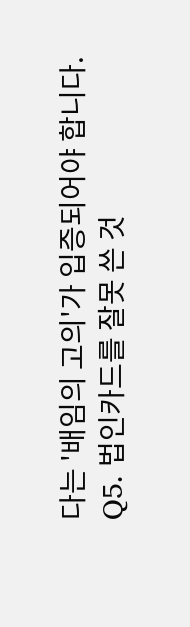다는 '배임의 고의'가 입증되어야 합니다.
Q5. 법인카드를 잘못 쓴 것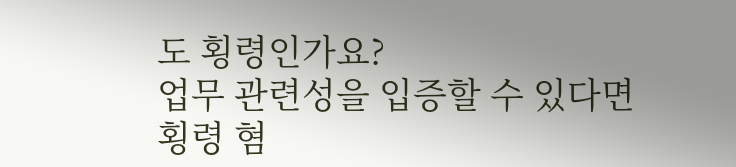도 횡령인가요?
업무 관련성을 입증할 수 있다면 횡령 혐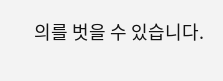의를 벗을 수 있습니다.